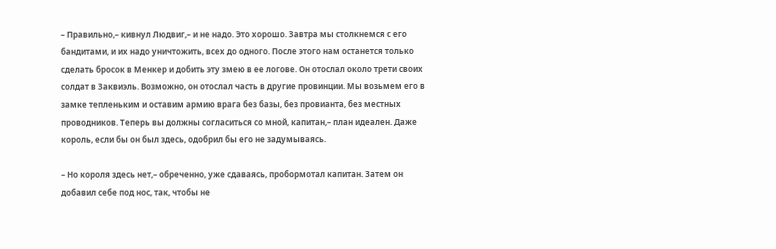– Правильно,– кивнул Людвиг,– и не надо. Это хорошо. Завтра мы столкнемся с его бандитами, и их надо уничтожить, всех до одного. После этого нам останется только сделать бросок в Менкер и добить эту змею в ее логове. Он отослал около трети своих солдат в Заквиэль. Возможно, он отослал часть в другие провинции. Мы возьмем его в замке тепленьким и оставим армию врага без базы, без провианта, без местных проводников. Теперь вы должны согласиться со мной, капитан,– план идеален. Даже король, если бы он был здесь, одобрил бы его не задумываясь.

– Но короля здесь нет,– обреченно, уже сдаваясь, пробормотал капитан. Затем он добавил себе под нос, так, чтобы не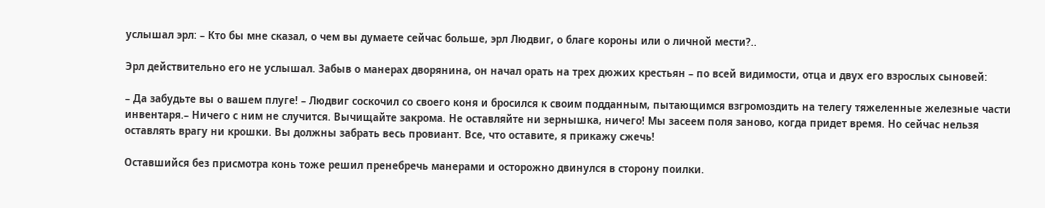услышал эрл: – Кто бы мне сказал, о чем вы думаете сейчас больше, эрл Людвиг, о благе короны или о личной мести?..

Эрл действительно его не услышал. Забыв о манерах дворянина, он начал орать на трех дюжих крестьян – по всей видимости, отца и двух его взрослых сыновей:

– Да забудьте вы о вашем плуге! – Людвиг соскочил со своего коня и бросился к своим подданным, пытающимся взгромоздить на телегу тяжеленные железные части инвентаря.– Ничего с ним не случится. Вычищайте закрома. Не оставляйте ни зернышка, ничего! Мы засеем поля заново, когда придет время. Но сейчас нельзя оставлять врагу ни крошки. Вы должны забрать весь провиант. Все, что оставите, я прикажу сжечь!

Оставшийся без присмотра конь тоже решил пренебречь манерами и осторожно двинулся в сторону поилки.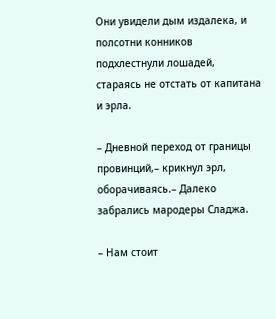Они увидели дым издалека, и полсотни конников подхлестнули лошадей, стараясь не отстать от капитана и эрла.

– Дневной переход от границы провинций,– крикнул эрл, оборачиваясь.– Далеко забрались мародеры Сладжа.

– Нам стоит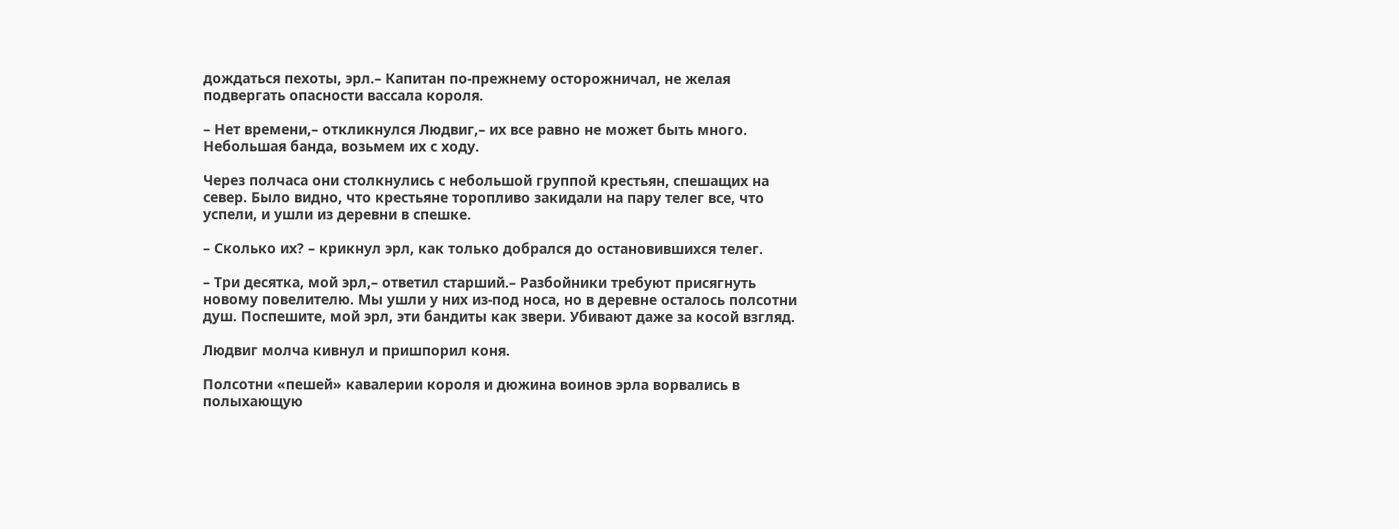дождаться пехоты, эрл.– Капитан по-прежнему осторожничал, не желая подвергать опасности вассала короля.

– Нет времени,– откликнулся Людвиг,– их все равно не может быть много. Небольшая банда, возьмем их с ходу.

Через полчаса они столкнулись с небольшой группой крестьян, спешащих на север. Было видно, что крестьяне торопливо закидали на пару телег все, что успели, и ушли из деревни в спешке.

– Сколько их? – крикнул эрл, как только добрался до остановившихся телег.

– Три десятка, мой эрл,– ответил старший.– Разбойники требуют присягнуть новому повелителю. Мы ушли у них из-под носа, но в деревне осталось полсотни душ. Поспешите, мой эрл, эти бандиты как звери. Убивают даже за косой взгляд.

Людвиг молча кивнул и пришпорил коня.

Полсотни «пешей» кавалерии короля и дюжина воинов эрла ворвались в полыхающую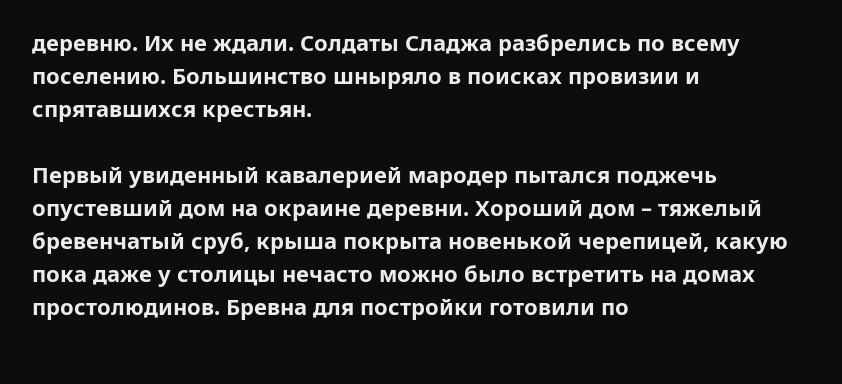деревню. Их не ждали. Солдаты Сладжа разбрелись по всему поселению. Большинство шныряло в поисках провизии и спрятавшихся крестьян.

Первый увиденный кавалерией мародер пытался поджечь опустевший дом на окраине деревни. Хороший дом – тяжелый бревенчатый сруб, крыша покрыта новенькой черепицей, какую пока даже у столицы нечасто можно было встретить на домах простолюдинов. Бревна для постройки готовили по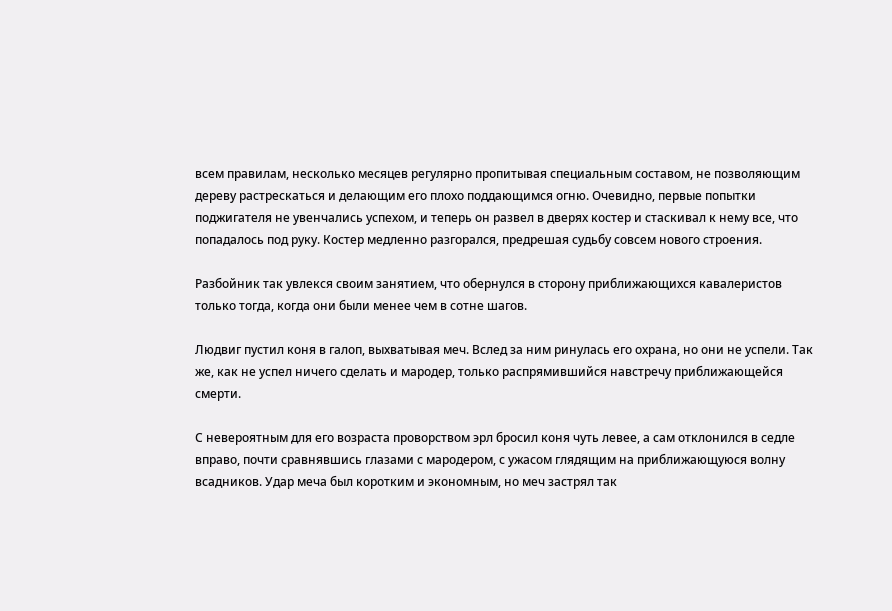всем правилам, несколько месяцев регулярно пропитывая специальным составом, не позволяющим дереву растрескаться и делающим его плохо поддающимся огню. Очевидно, первые попытки поджигателя не увенчались успехом, и теперь он развел в дверях костер и стаскивал к нему все, что попадалось под руку. Костер медленно разгорался, предрешая судьбу совсем нового строения.

Разбойник так увлекся своим занятием, что обернулся в сторону приближающихся кавалеристов только тогда, когда они были менее чем в сотне шагов.

Людвиг пустил коня в галоп, выхватывая меч. Вслед за ним ринулась его охрана, но они не успели. Так же, как не успел ничего сделать и мародер, только распрямившийся навстречу приближающейся смерти.

С невероятным для его возраста проворством эрл бросил коня чуть левее, а сам отклонился в седле вправо, почти сравнявшись глазами с мародером, с ужасом глядящим на приближающуюся волну всадников. Удар меча был коротким и экономным, но меч застрял так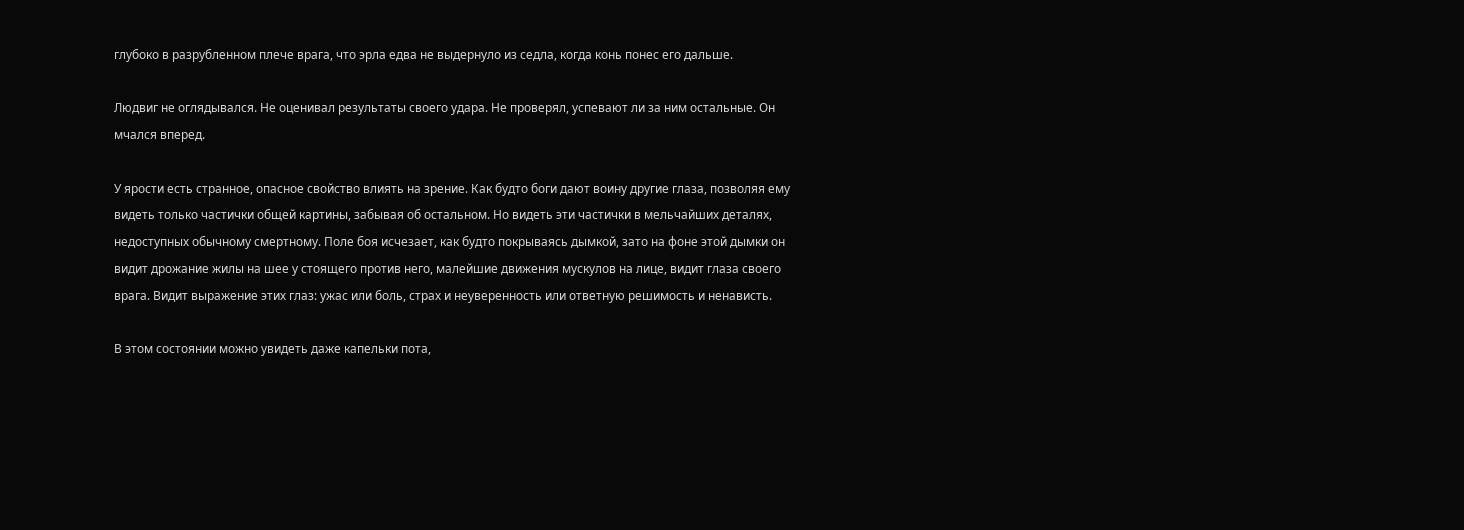глубоко в разрубленном плече врага, что эрла едва не выдернуло из седла, когда конь понес его дальше.

Людвиг не оглядывался. Не оценивал результаты своего удара. Не проверял, успевают ли за ним остальные. Он мчался вперед.

У ярости есть странное, опасное свойство влиять на зрение. Как будто боги дают воину другие глаза, позволяя ему видеть только частички общей картины, забывая об остальном. Но видеть эти частички в мельчайших деталях, недоступных обычному смертному. Поле боя исчезает, как будто покрываясь дымкой, зато на фоне этой дымки он видит дрожание жилы на шее у стоящего против него, малейшие движения мускулов на лице, видит глаза своего врага. Видит выражение этих глаз: ужас или боль, страх и неуверенность или ответную решимость и ненависть.

В этом состоянии можно увидеть даже капельки пота,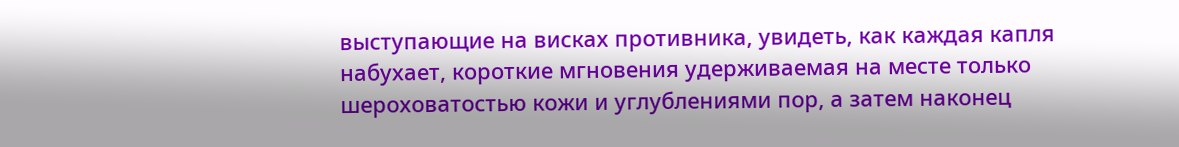выступающие на висках противника, увидеть, как каждая капля набухает, короткие мгновения удерживаемая на месте только шероховатостью кожи и углублениями пор, а затем наконец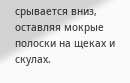срывается вниз, оставляя мокрые полоски на щеках и скулах.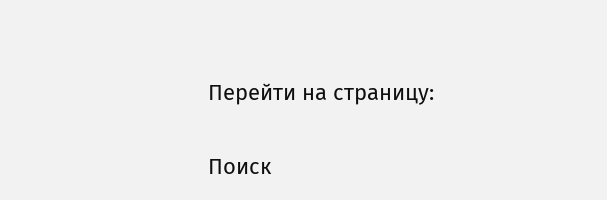Перейти на страницу:

Поиск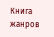Книга жанров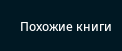Похожие книги